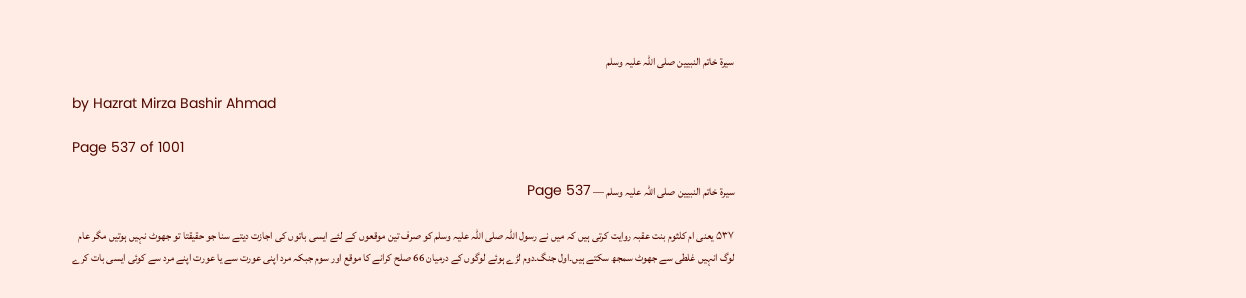سیرۃ خاتم النبیین صلی اللہ علیہ وسلم

by Hazrat Mirza Bashir Ahmad

Page 537 of 1001

سیرۃ خاتم النبیین صلی اللہ علیہ وسلم — Page 537

۵۳۷ یعنی ام کلثوم بنت عقبہ روایت کرتی ہیں کہ میں نے رسول اللہ صلی اللہ علیہ وسلم کو صرف تین موقعوں کے لئے ایسی باتوں کی اجازت دیتے سنا جو حقیقتا تو جھوٹ نہیں ہوتیں مگر عام لوگ انہیں غلطی سے جھوٹ سمجھ سکتے ہیں۔اول جنگ۔دوم لڑے ہوئے لوگوں کے درمیان 66 صلح کرانے کا موقع اور سوم جبکہ مرد اپنی عورت سے یا عورت اپنے مرد سے کوئی ایسی بات کرے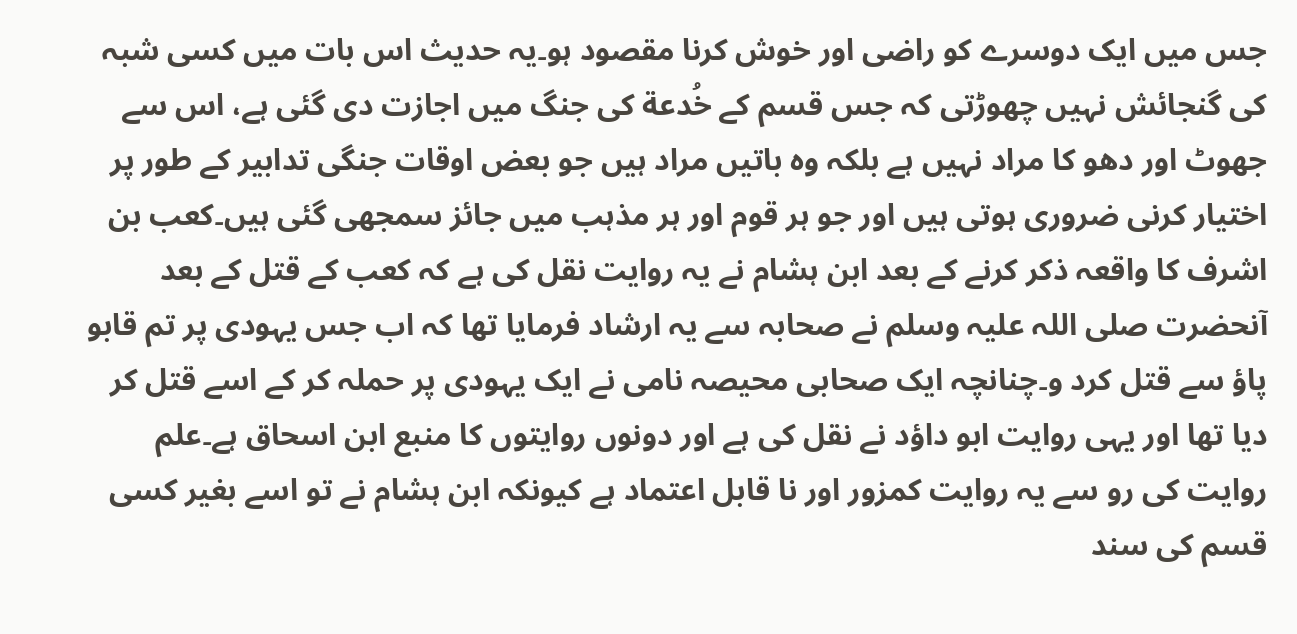جس میں ایک دوسرے کو راضی اور خوش کرنا مقصود ہو۔یہ حدیث اس بات میں کسی شبہ کی گنجائش نہیں چھوڑتی کہ جس قسم کے خُدعة کی جنگ میں اجازت دی گئی ہے، اس سے جھوٹ اور دھو کا مراد نہیں ہے بلکہ وہ باتیں مراد ہیں جو بعض اوقات جنگی تدابیر کے طور پر اختیار کرنی ضروری ہوتی ہیں اور جو ہر قوم اور ہر مذہب میں جائز سمجھی گئی ہیں۔کعب بن اشرف کا واقعہ ذکر کرنے کے بعد ابن ہشام نے یہ روایت نقل کی ہے کہ کعب کے قتل کے بعد آنحضرت صلی اللہ علیہ وسلم نے صحابہ سے یہ ارشاد فرمایا تھا کہ اب جس یہودی پر تم قابو پاؤ سے قتل کرد و۔چنانچہ ایک صحابی محیصہ نامی نے ایک یہودی پر حملہ کر کے اسے قتل کر دیا تھا اور یہی روایت ابو داؤد نے نقل کی ہے اور دونوں روایتوں کا منبع ابن اسحاق ہے۔علم روایت کی رو سے یہ روایت کمزور اور نا قابل اعتماد ہے کیونکہ ابن ہشام نے تو اسے بغیر کسی قسم کی سند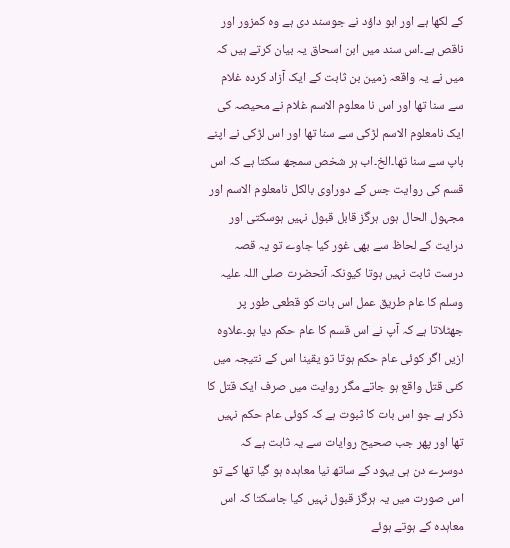کے لکھا ہے اور ابو داؤد نے جوسند دی ہے وہ کمزور اور ناقص ہے۔اس سند میں ابن اسحاق یہ بیان کرتے ہیں کہ میں نے یہ واقعہ زمین بن ثابت کے ایک آزاد کردہ غلام سے سنا تھا اور اس نا معلوم الاسم غلام نے محیصہ کی ایک نامعلوم الاسم لڑکی سے سنا تھا اور اس لڑکی نے اپنے باپ سے سنا تھا۔الخ۔اب ہر شخص سمجھ سکتا ہے کہ اس قسم کی روایت جس کے دوراوی بالکل نامعلوم الاسم اور مجہول الحال ہوں ہرگز قابل قبول نہیں ہوسکتی اور درایت کے لحاظ سے بھی غور کیا جاوے تو یہ قصہ درست ثابت نہیں ہوتا کیونکہ آنحضرت صلی اللہ علیہ وسلم کا عام طریق عمل اس بات کو قطعی طور پر جھٹلاتا ہے کہ آپ نے اس قسم کا عام حکم دیا ہو۔علاوہ ازیں اگر کوئی عام حکم ہوتا تو یقینا اس کے نتیجہ میں کئی قتل واقع ہو جاتے مگر روایت میں صرف ایک قتل کا ذکر ہے جو اس بات کا ثبوت ہے کہ کوئی عام حکم نہیں تھا اور پھر جب صحیح روایات سے یہ ثابت ہے کہ دوسرے دن ہی یہود کے ساتھ نیا معاہدہ ہو گیا تھا کے تو اس صورت میں یہ ہرگز قبول نہیں کیا جاسکتا کہ اس معاہدہ کے ہوتے ہوئے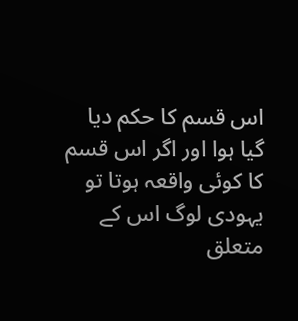اس قسم کا حکم دیا گیا ہوا اور اگر اس قسم کا کوئی واقعہ ہوتا تو یہودی لوگ اس کے متعلق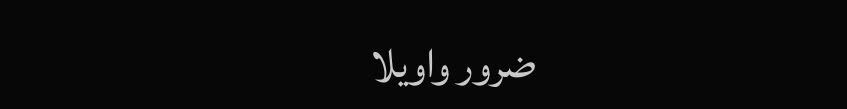ضرور واویلا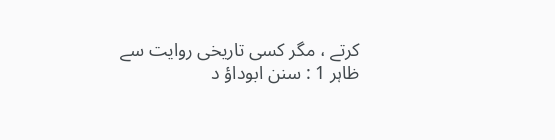کرتے ، مگر کسی تاریخی روایت سے ظاہر 1 : سنن ابوداؤ د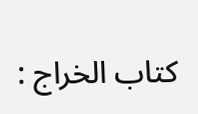کتاب الخراج :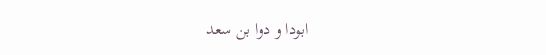ابودا و دوا بن سعد